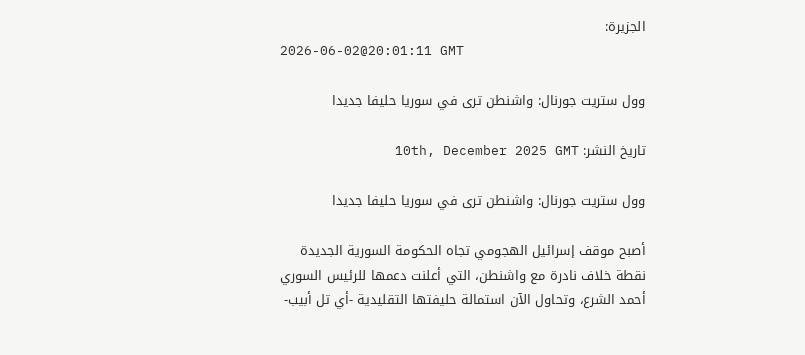الجزيرة:
2026-06-02@20:01:11 GMT

وول ستريت جورنال: واشنطن ترى في سوريا حليفا جديدا

تاريخ النشر: 10th, December 2025 GMT

وول ستريت جورنال: واشنطن ترى في سوريا حليفا جديدا

أصبح موقف إسرائيل الهجومي تجاه الحكومة السورية الجديدة نقطة خلاف نادرة مع واشنطن، التي أعلنت دعمها للرئيس السوري أحمد الشرع، وتحاول الآن استمالة حليفتها التقليدية -أي تل أبيب-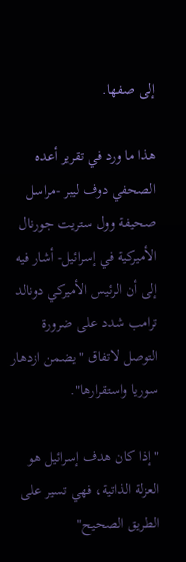إلى صفها.

هذا ما ورد في تقرير أعده الصحفي دوف ليبر -مراسل صحيفة وول ستريت جورنال الأميركية في إسرائيل- أشار فيه إلى أن الرئيس الأميركي دونالد ترامب شدد على ضرورة التوصل لاتفاق "يضمن ازدهار سوريا واستقرارها".

"إذا كان هدف إسرائيل هو العزلة الذاتية، فهي تسير على الطريق الصحيح"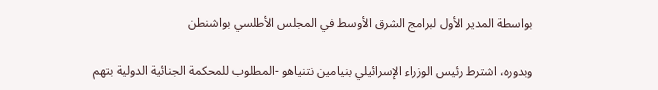بواسطة المدير الأول لبرامج الشرق الأوسط في المجلس الأطلسي بواشنطن

وبدوره، اشترط رئيس الوزراء الإسرائيلي بنيامين نتنياهو -المطلوب للمحكمة الجنائية الدولية بتهم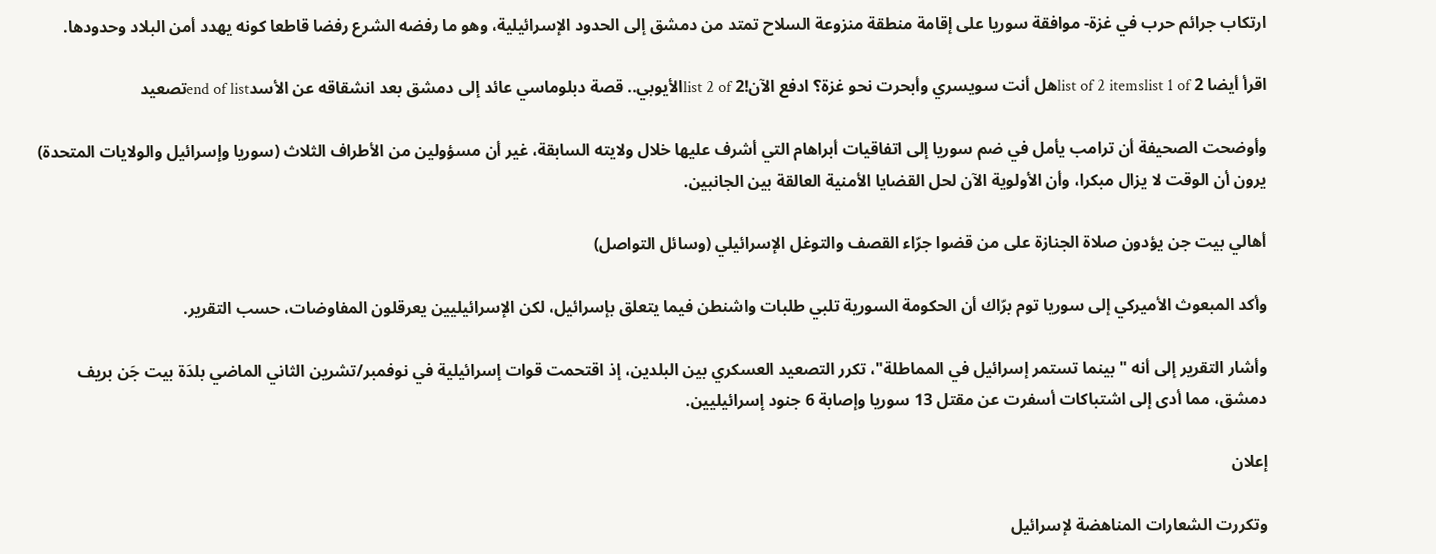ارتكاب جرائم حرب في غزة- موافقة سوريا على إقامة منطقة منزوعة السلاح تمتد من دمشق إلى الحدود الإسرائيلية، وهو ما رفضه الشرع رفضا قاطعا كونه يهدد أمن البلاد وحدودها.

اقرأ أيضا list of 2 itemslist 1 of 2هل أنت سويسري وأبحرت نحو غزة؟ ادفع الآن!list 2 of 2الأيوبي.. قصة دبلوماسي عائد إلى دمشق بعد انشقاقه عن الأسدend of listتصعيد

وأوضحت الصحيفة أن ترامب يأمل في ضم سوريا إلى اتفاقيات أبراهام التي أشرف عليها خلال ولايته السابقة، غير أن مسؤولين من الأطراف الثلاث (سوريا وإسرائيل والولايات المتحدة) يرون أن الوقت لا يزال مبكرا، وأن الأولوية الآن لحل القضايا الأمنية العالقة بين الجانبين.

أهالي بيت جن يؤدون صلاة الجنازة على من قضوا جرّاء القصف والتوغل الإسرائيلي (وسائل التواصل)

وأكد المبعوث الأميركي إلى سوريا توم برّاك أن الحكومة السورية تلبي طلبات واشنطن فيما يتعلق بإسرائيل، لكن الإسرائيليين يعرقلون المفاوضات، حسب التقرير.

وأشار التقرير إلى أنه "بينما تستمر إسرائيل في المماطلة"، تكرر التصعيد العسكري بين البلدين، إذ اقتحمت قوات إسرائيلية في نوفمبر/تشرين الثاني الماضي بلدَة بيت جَن بريف دمشق، مما أدى إلى اشتباكات أسفرت عن مقتل 13 سوريا وإصابة 6 جنود إسرائيليين.

إعلان

وتكررت الشعارات المناهضة لإسرائيل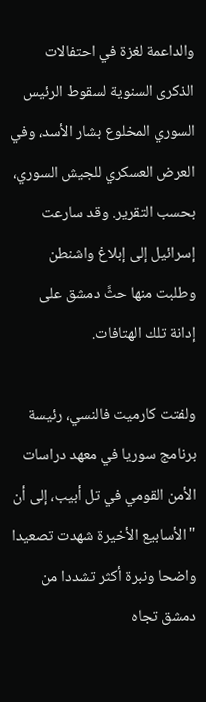والداعمة لغزة في احتفالات الذكرى السنوية لسقوط الرئيس السوري المخلوع بشار الأسد، وفي العرض العسكري للجيش السوري، بحسب التقرير. وقد سارعت إسرائيل إلى إبلاغ واشنطن وطلبت منها حثَّ دمشق على إدانة تلك الهتافات.

ولفتت كارميت فالنسي، رئيسة برنامج سوريا في معهد دراسات الأمن القومي في تل أبيب، إلى أن "الأسابيع الأخيرة شهدت تصعيدا واضحا ونبرة أكثر تشددا من دمشق تجاه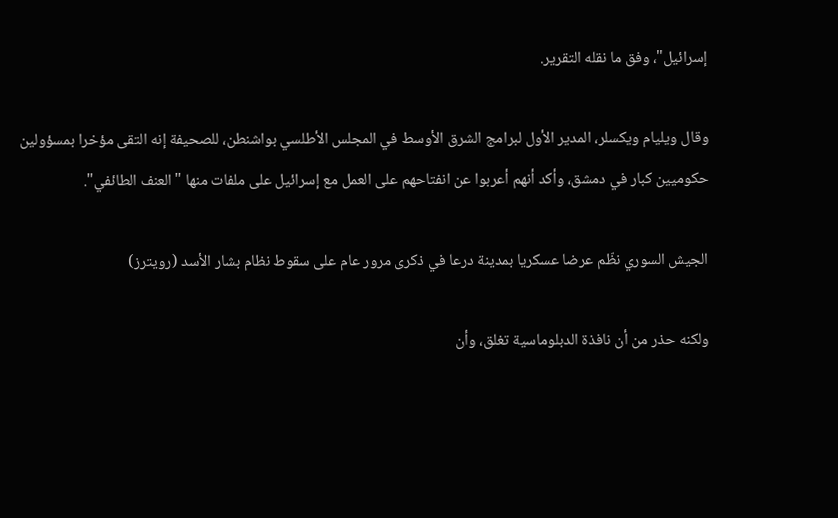إسرائيل"، وفق ما نقله التقرير.

وقال ويليام ويكسلر، المدير الأول لبرامج الشرق الأوسط في المجلس الأطلسي بواشنطن، للصحيفة إنه التقى مؤخرا بمسؤولين حكوميين كبار في دمشق، وأكد أنهم أعربوا عن انفتاحهم على العمل مع إسرائيل على ملفات منها "العنف الطائفي".

الجيش السوري نظّم عرضا عسكريا بمدينة درعا في ذكرى مرور عام على سقوط نظام بشار الأسد (رويترز)

ولكنه حذر من أن نافذة الدبلوماسية تغلق، وأن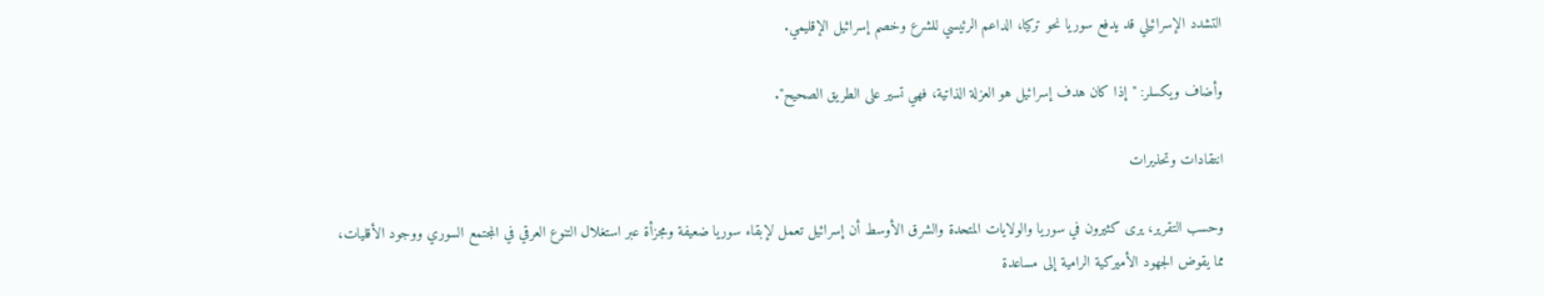التشدد الإسرائيلي قد يدفع سوريا نحو تركيا، الداعم الرئيسي للشرع وخصم إسرائيل الإقليمي.

وأضاف ويكسلر: "إذا كان هدف إسرائيل هو العزلة الذاتية، فهي تسير على الطريق الصحيح".

انتقادات وتحذيرات

وحسب التقرير، يرى كثيرون في سوريا والولايات المتحدة والشرق الأوسط أن إسرائيل تعمل لإبقاء سوريا ضعيفة ومجزأة عبر استغلال التنوع العرقي في المجتمع السوري ووجود الأقليات، مما يقوض الجهود الأميركية الرامية إلى مساعدة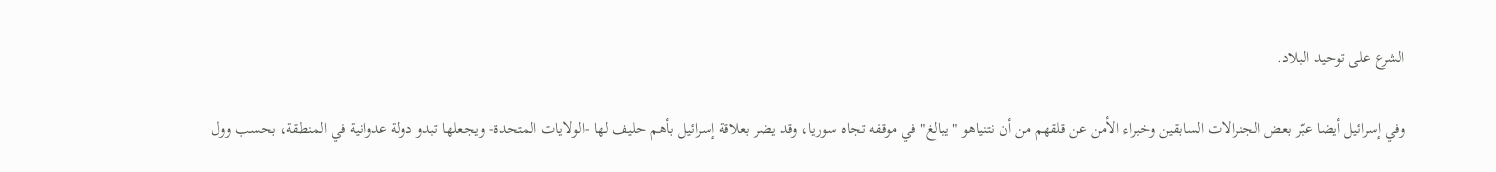الشرع على توحيد البلاد.

وفي إسرائيل أيضا عبّر بعض الجنرالات السابقين وخبراء الأمن عن قلقهم من أن نتنياهو "يبالغ" في موقفه تجاه سوريا، وقد يضر بعلاقة إسرائيل بأهم حليف لها -الولايات المتحدة- ويجعلها تبدو دولة عدوانية في المنطقة، بحسب وول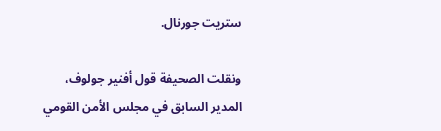ستريت جورنال.

ونقلت الصحيفة قول أفنير جولوف، المدير السابق في مجلس الأمن القومي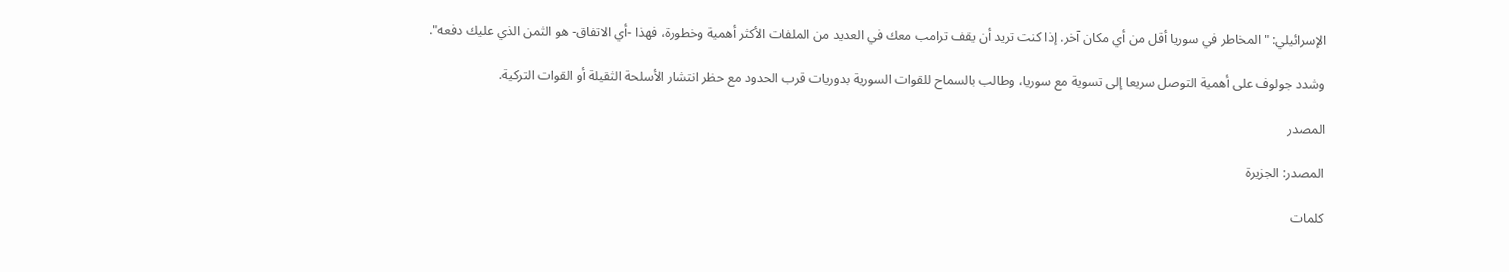الإسرائيلي: "المخاطر في سوريا أقل من أي مكان آخر. إذا كنت تريد أن يقف ترامب معك في العديد من الملفات الأكثر أهمية وخطورة، فهذا -أي الاتفاق- هو الثمن الذي عليك دفعه".

وشدد جولوف على أهمية التوصل سريعا إلى تسوية مع سوريا، وطالب بالسماح للقوات السورية بدوريات قرب الحدود مع حظر انتشار الأسلحة الثقيلة أو القوات التركية.

المصدر

المصدر: الجزيرة

كلمات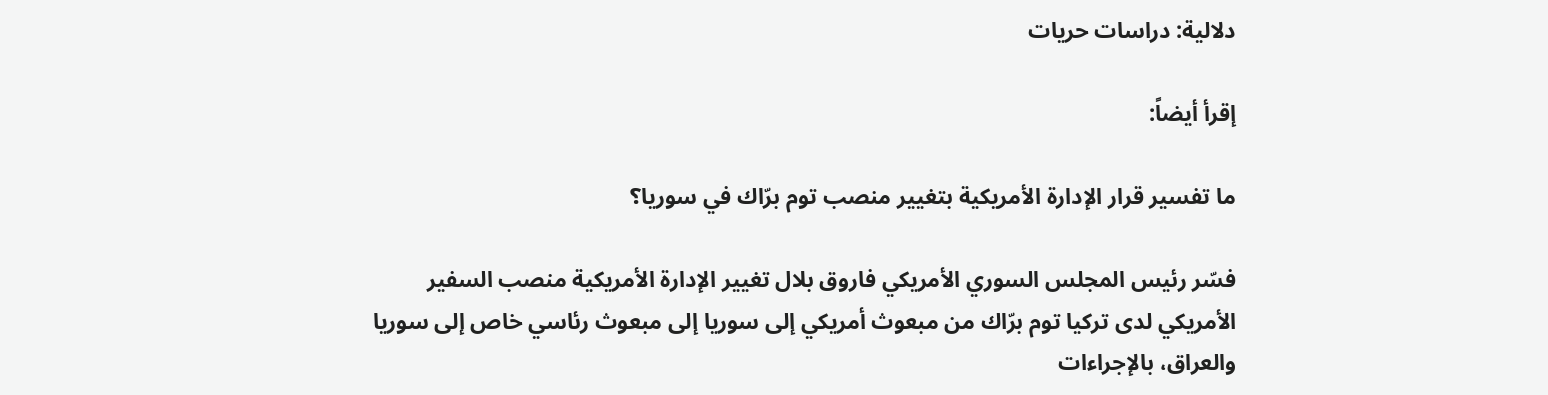دلالية: دراسات حريات

إقرأ أيضاً:

ما تفسير قرار الإدارة الأمريكية بتغيير منصب توم برّاك في سوريا؟

فسّر رئيس المجلس السوري الأمريكي فاروق بلال تغيير الإدارة الأمريكية منصب السفير الأمريكي لدى تركيا توم برّاك من مبعوث أمريكي إلى سوريا إلى مبعوث رئاسي خاص إلى سوريا والعراق، بالإجراءات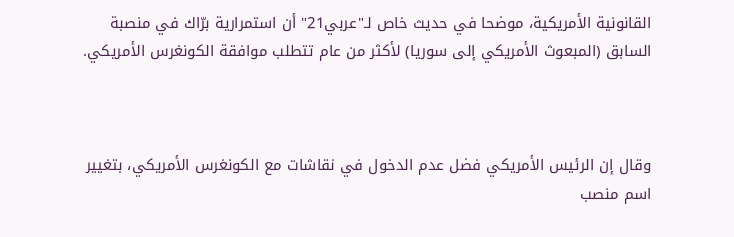القانونية الأمريكية، موضحا في حديث خاص لـ"عربي21" أن استمرارية برّاك في منصبة السابق (المبعوث الأمريكي إلى سوريا) لأكثر من عام تتطلب موافقة الكونغرس الأمريكي.



وقال إن الرئيس الأمريكي فضل عدم الدخول في نقاشات مع الكونغرس الأمريكي، بتغيير اسم منصب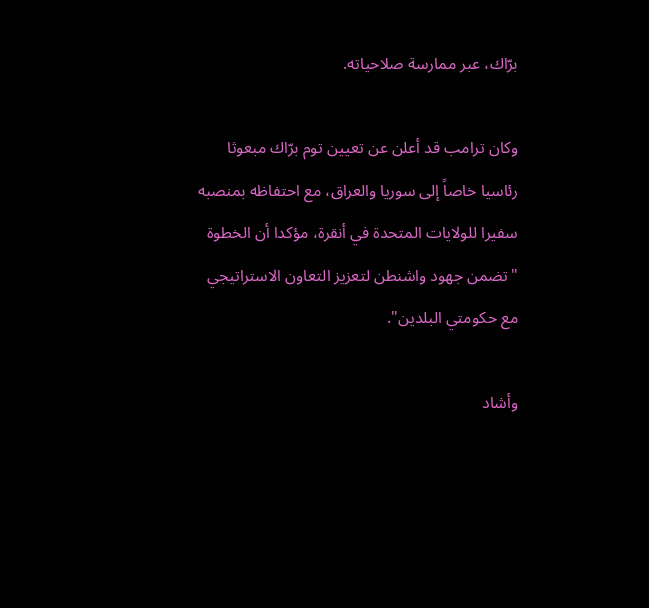برّاك، عبر ممارسة صلاحياته.

وكان ترامب قد أعلن عن تعيين توم برّاك مبعوثا رئاسيا خاصاً إلى سوريا والعراق، مع احتفاظه بمنصبه سفيرا للولايات المتحدة في أنقرة، مؤكدا أن الخطوة "تضمن جهود واشنطن لتعزيز التعاون الاستراتيجي مع حكومتي البلدين".

وأشاد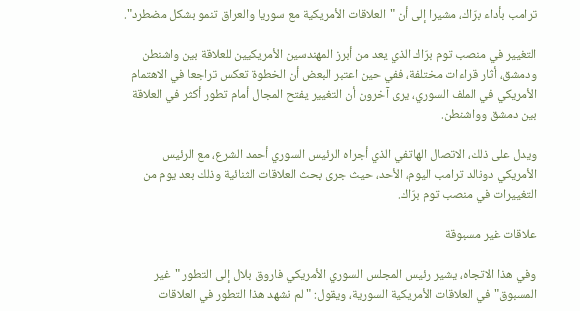ترامب بأداء برّاك، مشيرا إلى أن "العلاقات الأمريكية مع سوريا والعراق تنمو بشكل مضطرد".

التغيير في منصب توم برّاك الذي يعد من أبرز المهندسين الأمريكيين للعلاقة بين واشنطن ودمشق، أثار قراءات مختلفة، ففي حين اعتبر البعض أن الخطوة تعكس تراجعا في الاهتمام الأمريكي في الملف السوري، يرى آخرون أن التغيير يفتح المجال أمام تطور أكثر في العلاقة بين دمشق وواشنطن.

ويدل على ذلك، الاتصال الهاتفي الذي أجراه الرئيس السوري أحمد الشرع، مع الرئيس الأمريكي دونالد ترامب اليوم، الأحد، حيث جرى بحث العلاقات الثنائية وذلك بعد يوم من التغييرات في منصب توم برّاك.

علاقات غير مسبوقة

وفي هذا الاتجاه، يشير رئيس المجلس السوري الأمريكي فاروق بلال إلى التطور "غير المسبوق" في العلاقات الأمريكية السورية، ويقول: "لم نشهد هذا التطور في العلاقات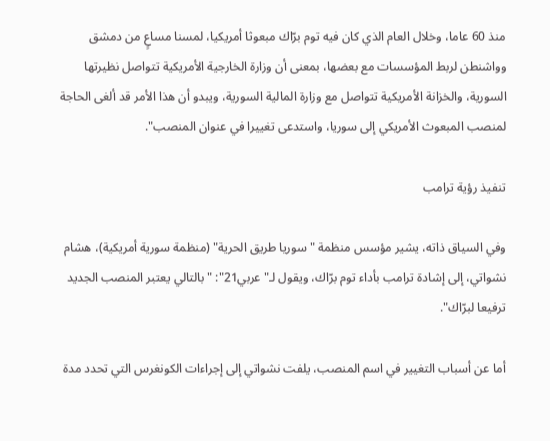منذ 60 عاما، وخلال العام الذي كان فيه توم برّاك مبعوثا أمريكيا، لمسنا مساعٍ من دمشق وواشنطن لربط المؤسسات مع بعضها، بمعنى أن وزارة الخارجية الأمريكية تتواصل نظيرتها السورية، والخزانة الأمريكية تتواصل مع وزارة المالية السورية، ويبدو أن هذا الأمر قد ألغى الحاجة لمنصب المبعوث الأمريكي إلى سوريا، واستدعى تغييرا في عنوان المنصب".

تنفيذ رؤية ترامب

وفي السياق ذاته، يشير مؤسس منظمة "سوريا طريق الحرية" (منظمة سورية أمريكية)، هشام نشواتي، إلى إشادة ترامب بأداء توم برّاك، ويقول لـ"عربي21": "بالتالي يعتبر المنصب الجديد ترفيعا لبرّاك".

أما عن أسباب التغيير في اسم المنصب، يلفت نشواتي إلى إجراءات الكونغرس التي تحدد مدة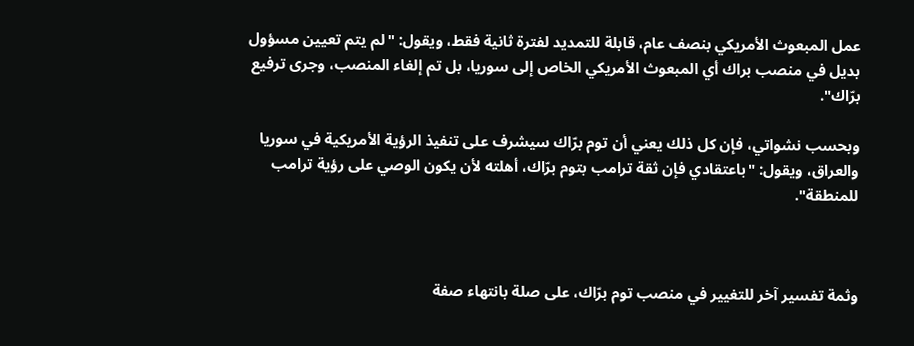عمل المبعوث الأمريكي بنصف عام، قابلة للتمديد لفترة ثانية فقط، ويقول: "لم يتم تعيين مسؤول بديل في منصب براك أي المبعوث الأمريكي الخاص إلى سوريا، بل تم إلغاء المنصب، وجرى ترفيع برّاك".

وبحسب نشواتي، فإن كل ذلك يعني أن توم برّاك سيشرف على تنفيذ الرؤية الأمريكية في سوريا والعراق، ويقول: "باعتقادي فإن ثقة ترامب بتوم برّاك، أهلته لأن يكون الوصي على رؤية ترامب للمنطقة".



وثمة تفسير آخر للتغيير في منصب توم برّاك، على صلة بانتهاء صفة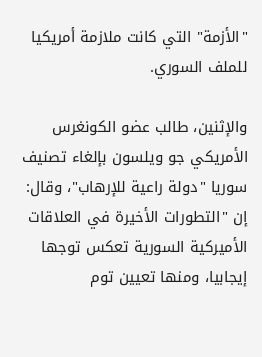"الأزمة" التي كانت ملازمة أمريكيا للملف السوري.

والإثنين، طالب عضو الكونغرس الأمريكي جو ويلسون بإلغاء تصنيف سوريا "دولة راعية للإرهاب"، وقال: إن "التطورات الأخيرة في العلاقات الأميركية السورية تعكس توجها إيجابيا، ومنها تعيين توم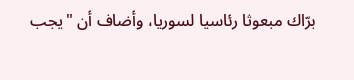برّاك مبعوثا رئاسيا لسوريا، وأضاف أن "يجب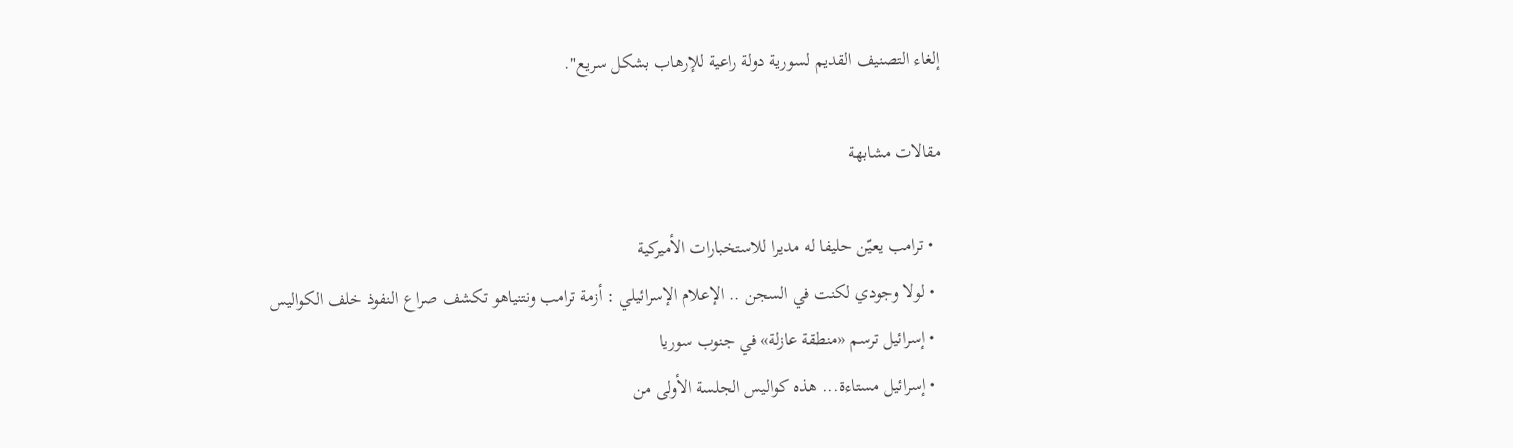إلغاء التصنيف القديم لسورية دولة راعية للإرهاب بشكل سريع".

مقالات مشابهة

  • ترامب يعيّن حليفا له مديرا للاستخبارات الأميركية
  • لولا وجودي لكنت في السجن .. الإعلام الإسرائيلي : أزمة ترامب ونتنياهو تكشف صراع النفوذ خلف الكواليس
  • إسرائيل ترسم «منطقة عازلة» في جنوب سوريا
  • إسرائيل مستاءة... هذه كواليس الجلسة الأولى من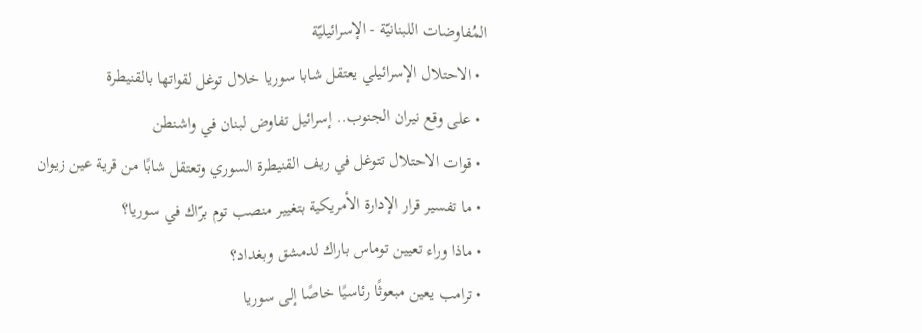المُفاوضات اللبنانيّة - الإسرائيليّة
  • الاحتلال الإسرائيلي يعتقل شابا سوريا خلال توغل لقواتها بالقنيطرة
  • على وقع نيران الجنوب.. إسرائيل تفاوض لبنان في واشنطن
  • قوات الاحتلال تتوغل في ريف القنيطرة السوري وتعتقل شابًا من قرية عين زيوان
  • ما تفسير قرار الإدارة الأمريكية بتغيير منصب توم برّاك في سوريا؟
  • ماذا وراء تعيين توماس باراك لدمشق وبغداد؟
  • ترامب يعين مبعوثًا رئاسيًا خاصًا إلى سوريا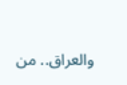والعراق.. من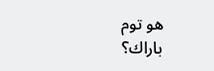هو توم باراك؟